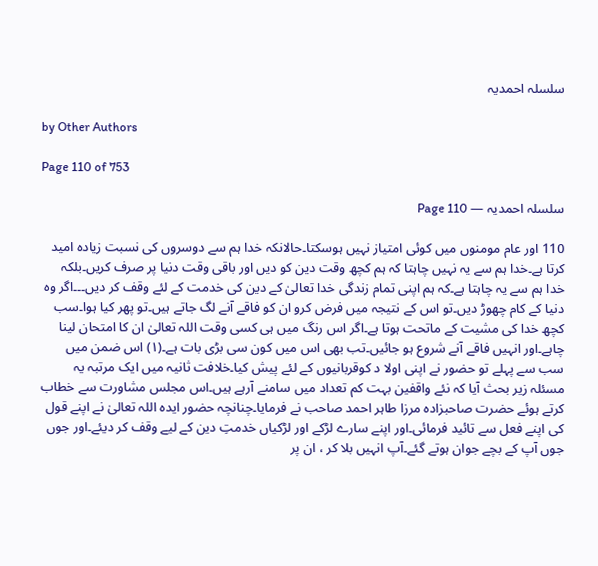سلسلہ احمدیہ

by Other Authors

Page 110 of 753

سلسلہ احمدیہ — Page 110

110 اور عام مومنوں میں کوئی امتیاز نہیں ہوسکتا۔حالانکہ خدا ہم سے دوسروں کی نسبت زیادہ امید کرتا ہے۔خدا ہم سے یہ نہیں چاہتا کہ ہم کچھ وقت دین کو دیں اور باقی وقت دنیا پر صرف کریں۔بلکہ خدا ہم سے یہ چاہتا ہے۔کہ ہم اپنی تمام زندگی خدا تعالیٰ کے دین کی خدمت کے لئے وقف کر دیں۔۔۔اگر وہ دنیا کے کام چھوڑ دیں۔تو اس کے نتیجہ میں فرض کرو ان کو فاقے آنے لگ جاتے ہیں۔تو پھر کیا ہوا۔سب کچھ خدا کی مشیت کے ماتحت ہوتا ہے۔اگر اس رنگ میں ہی کسی وقت اللہ تعالیٰ ان کا امتحان لینا چاہے۔اور انہیں فاقے آنے شروع ہو جائیں۔تب بھی اس میں کون سی بڑی بات ہے۔(۱) اس ضمن میں سب سے پہلے تو حضور نے اپنی اولا د کوقربانیوں کے لئے پیش کیا۔خلافت ثانیہ میں ایک مرتبہ یہ مسئلہ زیر بحث آیا کہ نئے واقفین بہت کم تعداد میں سامنے آرہے ہیں۔اس مجلس مشاورت سے خطاب کرتے ہوئے حضرت صاحبزادہ مرزا طاہر احمد صاحب نے فرمایا۔چنانچہ حضور ایدہ اللہ تعالیٰ نے اپنے قول کی اپنے فعل سے تائید فرمائی۔اور اپنے سارے لڑکے اور لڑکیاں خدمتِ دین کے لیے وقف کر دیئے۔اور جوں جوں آپ کے بچے جوان ہوتے گئے۔آپ انہیں بلا کر ، ان پر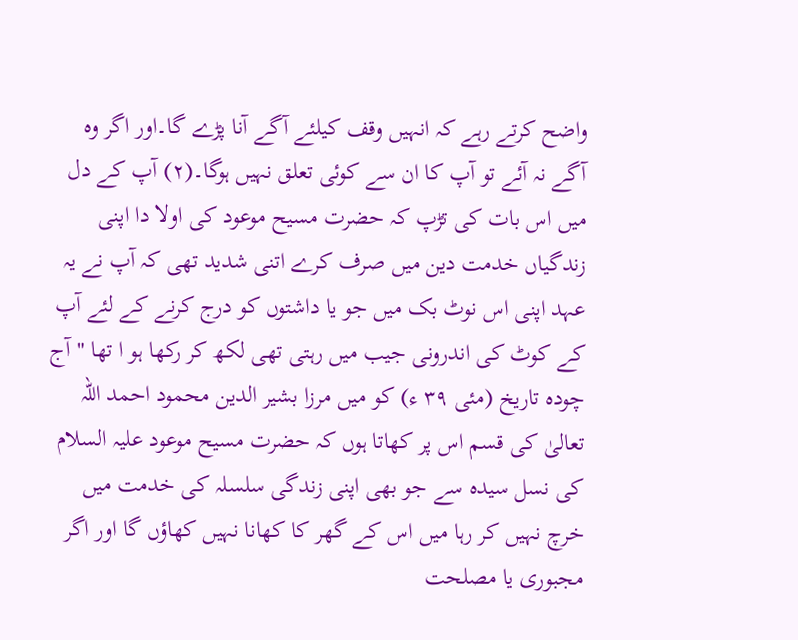واضح کرتے رہے کہ انہیں وقف کیلئے آگے آنا پڑے گا۔اور اگر وہ آگے نہ آئے تو آپ کا ان سے کوئی تعلق نہیں ہوگا۔(۲) آپ کے دل میں اس بات کی تڑپ کہ حضرت مسیح موعود کی اولا دا اپنی زندگیاں خدمت دین میں صرف کرے اتنی شدید تھی کہ آپ نے یہ عہد اپنی اس نوٹ بک میں جو یا داشتوں کو درج کرنے کے لئے آپ کے کوٹ کی اندرونی جیب میں رہتی تھی لکھ کر رکھا ہو ا تھا " آج چودہ تاریخ (مئی ۳۹ ء) کو میں مرزا بشیر الدین محمود احمد اللہ تعالیٰ کی قسم اس پر کھاتا ہوں کہ حضرت مسیح موعود علیہ السلام کی نسل سیدہ سے جو بھی اپنی زندگی سلسلہ کی خدمت میں خرچ نہیں کر رہا میں اس کے گھر کا کھانا نہیں کھاؤں گا اور اگر مجبوری یا مصلحت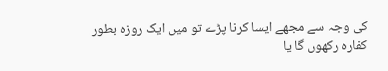کی وجہ سے مجھے ایسا کرنا پڑے تو میں ایک روزہ بطور کفارہ رکھوں گا یا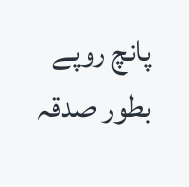پانچ روپے بطور صدقہ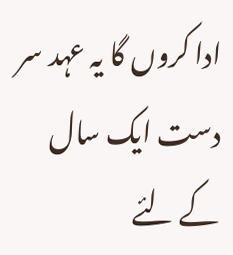ادا کروں گا یہ عہد سر دست ایک سال کے لئے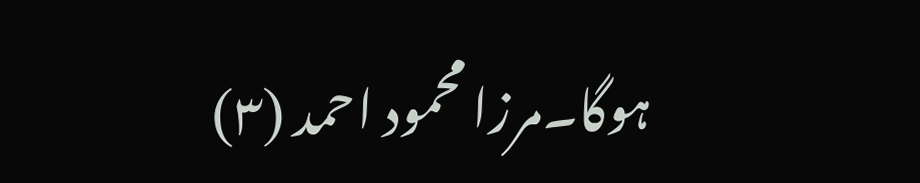ہوگا۔مرزا محمود احمد (۳)